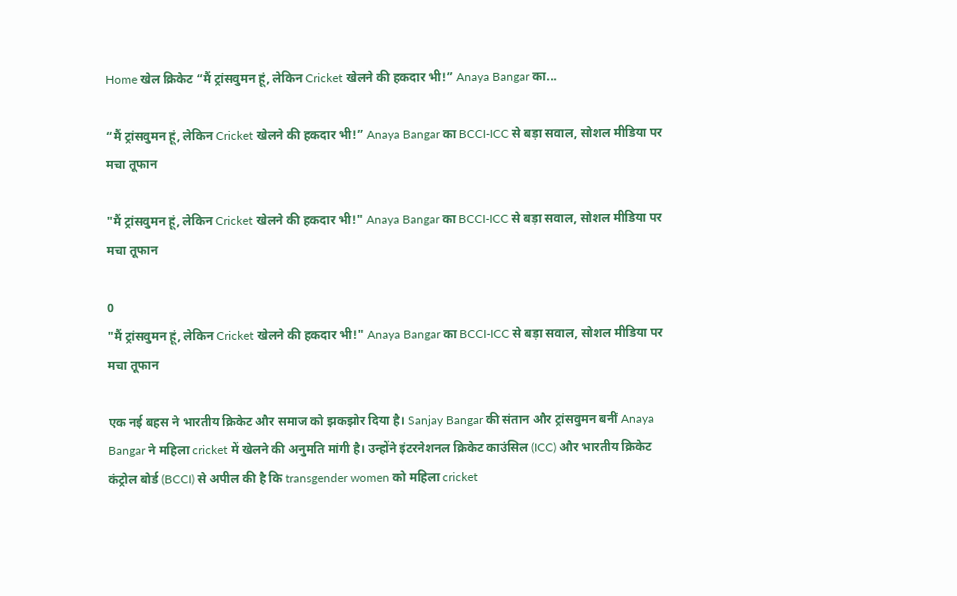Home खेल क्रिकेट “मैं ट्रांसवुमन हूं, लेकिन Cricket खेलने की हकदार भी!” Anaya Bangar का...

“मैं ट्रांसवुमन हूं, लेकिन Cricket खेलने की हकदार भी!” Anaya Bangar का BCCI-ICC से बड़ा सवाल, सोशल मीडिया पर मचा तूफान

"मैं ट्रांसवुमन हूं, लेकिन Cricket खेलने की हकदार भी!" Anaya Bangar का BCCI-ICC से बड़ा सवाल, सोशल मीडिया पर मचा तूफान

0
"मैं ट्रांसवुमन हूं, लेकिन Cricket खेलने की हकदार भी!" Anaya Bangar का BCCI-ICC से बड़ा सवाल, सोशल मीडिया पर मचा तूफान

एक नई बहस ने भारतीय क्रिकेट और समाज को झकझोर दिया है। Sanjay Bangar की संतान और ट्रांसवुमन बनीं Anaya Bangar ने महिला cricket में खेलने की अनुमति मांगी है। उन्होंने इंटरनेशनल क्रिकेट काउंसिल (ICC) और भारतीय क्रिकेट कंट्रोल बोर्ड (BCCI) से अपील की है कि transgender women को महिला cricket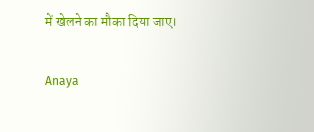में खेलने का मौका दिया जाए।

Anaya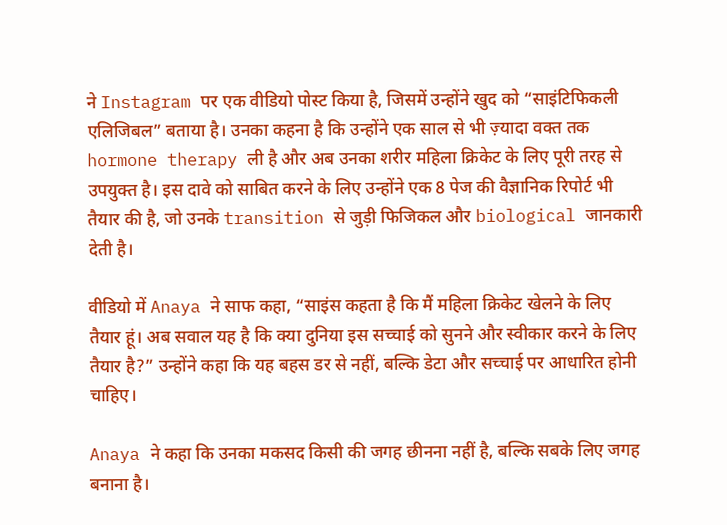ने Instagram पर एक वीडियो पोस्ट किया है, जिसमें उन्होंने खुद को “साइंटिफिकली एलिजिबल” बताया है। उनका कहना है कि उन्होंने एक साल से भी ज़्यादा वक्त तक hormone therapy ली है और अब उनका शरीर महिला क्रिकेट के लिए पूरी तरह से उपयुक्त है। इस दावे को साबित करने के लिए उन्होंने एक 8 पेज की वैज्ञानिक रिपोर्ट भी तैयार की है, जो उनके transition से जुड़ी फिजिकल और biological जानकारी देती है।

वीडियो में Anaya ने साफ कहा, “साइंस कहता है कि मैं महिला क्रिकेट खेलने के लिए तैयार हूं। अब सवाल यह है कि क्या दुनिया इस सच्चाई को सुनने और स्वीकार करने के लिए तैयार है?” उन्होंने कहा कि यह बहस डर से नहीं, बल्कि डेटा और सच्चाई पर आधारित होनी चाहिए।

Anaya ने कहा कि उनका मकसद किसी की जगह छीनना नहीं है, बल्कि सबके लिए जगह बनाना है।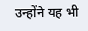उन्होंने यह भी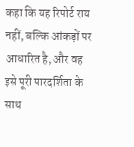कहा कि यह रिपोर्ट राय नहीं, बल्कि आंकड़ों पर आधारित है, और वह इसे पूरी पारदर्शिता के साथ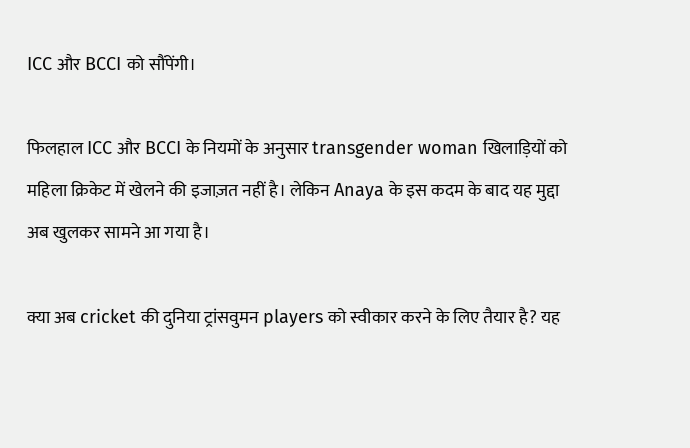ICC और BCCI को सौंपेंगी।

फिलहाल ICC और BCCI के नियमों के अनुसार transgender woman खिलाड़ियों को महिला क्रिकेट में खेलने की इजाज़त नहीं है। लेकिन Anaya के इस कदम के बाद यह मुद्दा अब खुलकर सामने आ गया है।

क्या अब cricket की दुनिया ट्रांसवुमन players को स्वीकार करने के लिए तैयार है? यह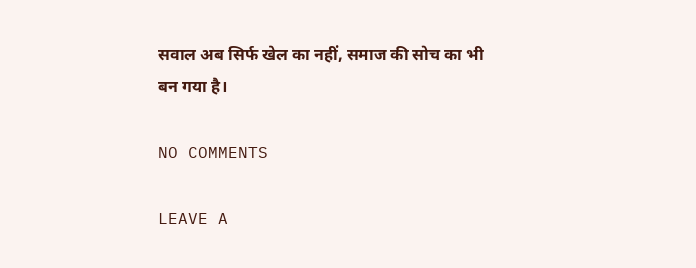सवाल अब सिर्फ खेल का नहीं, समाज की सोच का भी बन गया है।

NO COMMENTS

LEAVE A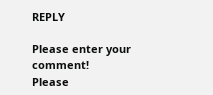REPLY

Please enter your comment!
Please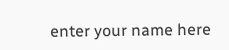enter your name here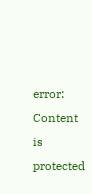error: Content is protected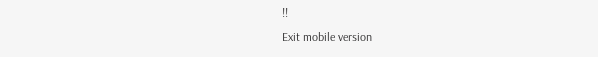!!
Exit mobile version